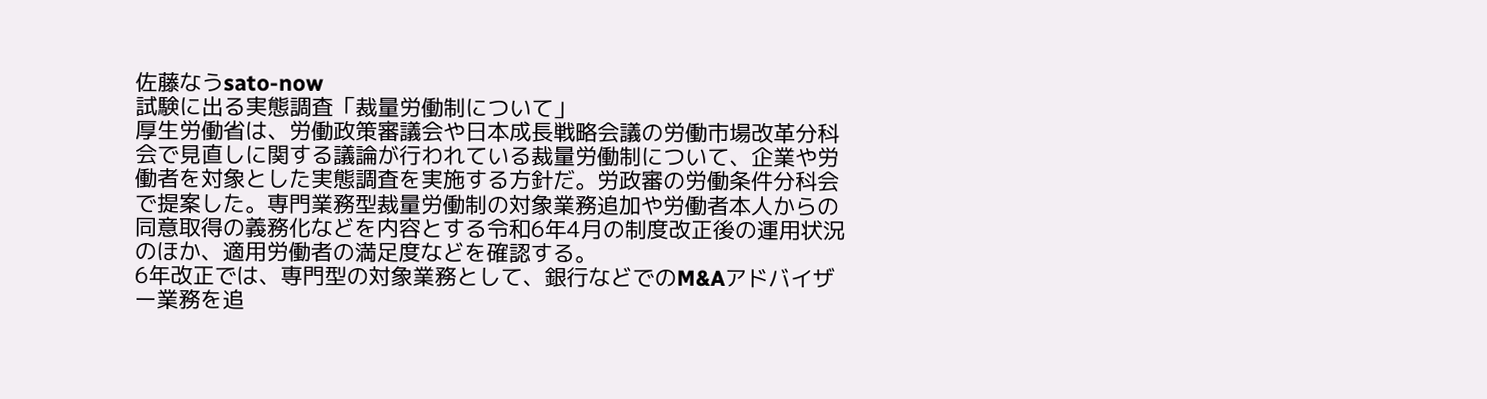佐藤なうsato-now
試験に出る実態調査「裁量労働制について」
厚生労働省は、労働政策審議会や日本成長戦略会議の労働市場改革分科会で見直しに関する議論が行われている裁量労働制について、企業や労働者を対象とした実態調査を実施する方針だ。労政審の労働条件分科会で提案した。専門業務型裁量労働制の対象業務追加や労働者本人からの同意取得の義務化などを内容とする令和6年4月の制度改正後の運用状況のほか、適用労働者の満足度などを確認する。
6年改正では、専門型の対象業務として、銀行などでのM&Aアドバイザー業務を追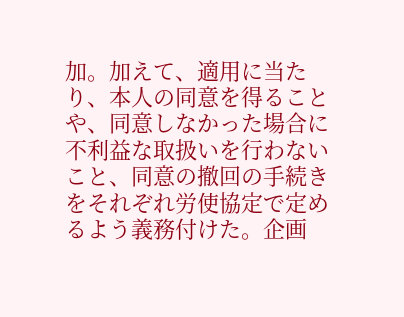加。加えて、適用に当たり、本人の同意を得ることや、同意しなかった場合に不利益な取扱いを行わないこと、同意の撤回の手続きをそれぞれ労使協定で定めるよう義務付けた。企画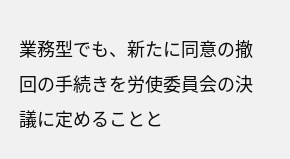業務型でも、新たに同意の撤回の手続きを労使委員会の決議に定めることと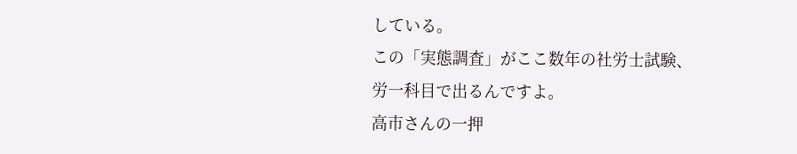している。
この「実態調査」がここ数年の社労士試験、労一科目で出るんですよ。
高市さんの一押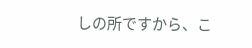しの所ですから、こ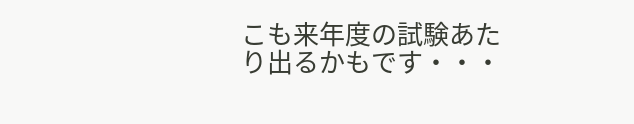こも来年度の試験あたり出るかもです・・・